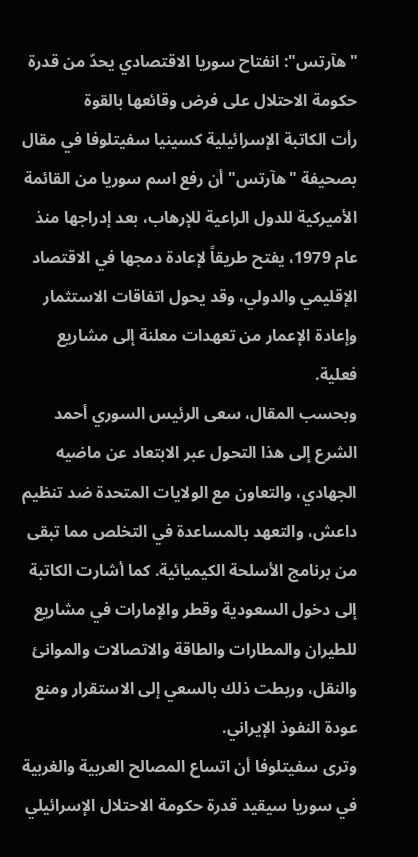"هآرتس": انفتاح سوريا الاقتصادي يحدّ من قدرة حكومة الاحتلال على فرض وقائعها بالقوة
رأت الكاتبة الإسرائيلية كسينيا سفيتلوفا في مقال بصحيفة "هآرتس" أن رفع اسم سوريا من القائمة الأميركية للدول الراعية للإرهاب، بعد إدراجها منذ عام 1979، يفتح طريقاً لإعادة دمجها في الاقتصاد الإقليمي والدولي، وقد يحول اتفاقات الاستثمار وإعادة الإعمار من تعهدات معلنة إلى مشاريع فعلية.
وبحسب المقال، سعى الرئيس السوري أحمد الشرع إلى هذا التحول عبر الابتعاد عن ماضيه الجهادي، والتعاون مع الولايات المتحدة ضد تنظيم داعش، والتعهد بالمساعدة في التخلص مما تبقى من برنامج الأسلحة الكيميائية. كما أشارت الكاتبة إلى دخول السعودية وقطر والإمارات في مشاريع للطيران والمطارات والطاقة والاتصالات والموانئ والنقل، وربطت ذلك بالسعي إلى الاستقرار ومنع عودة النفوذ الإيراني.
وترى سفيتلوفا أن اتساع المصالح العربية والغربية في سوريا سيقيد قدرة حكومة الاحتلال الإسرائيلي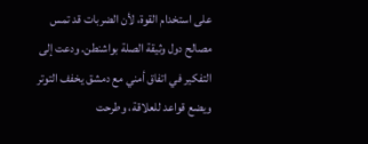على استخدام القوة، لأن الضربات قد تمس مصالح دول وثيقة الصلة بواشنطن. ودعت إلى التفكير في اتفاق أمني مع دمشق يخفف التوتر ويضع قواعد للعلاقة، وطرحت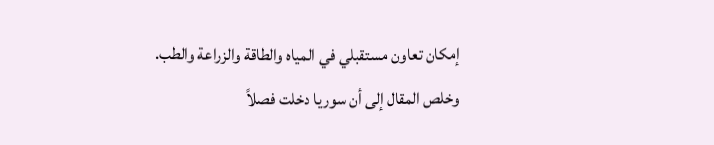إمكان تعاون مستقبلي في المياه والطاقة والزراعة والطب.
وخلص المقال إلى أن سوريا دخلت فصلاً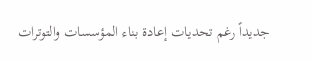جديداً رغم تحديات إعادة بناء المؤسسات والتوترات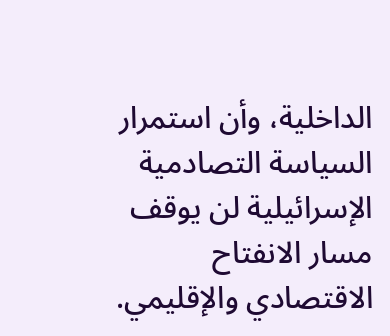الداخلية، وأن استمرار السياسة التصادمية الإسرائيلية لن يوقف مسار الانفتاح الاقتصادي والإقليمي.